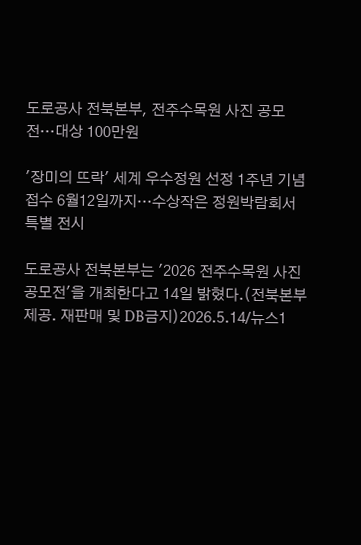도로공사 전북본부, 전주수목원 사진 공모전…대상 100만원

'장미의 뜨락' 세계 우수정원 선정 1주년 기념
접수 6월12일까지…수상작은 정원박람회서 특별 전시

도로공사 전북본부는 '2026 전주수목원 사진 공모전'을 개최한다고 14일 밝혔다.(전북본부 제공. 재판매 및 DB금지)2026.5.14/뉴스1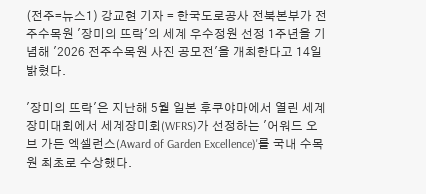(전주=뉴스1) 강교현 기자 = 한국도로공사 전북본부가 전주수목원 '장미의 뜨락'의 세계 우수정원 선정 1주년을 기념해 '2026 전주수목원 사진 공모전'을 개최한다고 14일 밝혔다.

'장미의 뜨락'은 지난해 5월 일본 후쿠야마에서 열린 세계장미대회에서 세계장미회(WFRS)가 선정하는 '어워드 오브 가든 엑셀런스(Award of Garden Excellence)'를 국내 수목원 최초로 수상했다.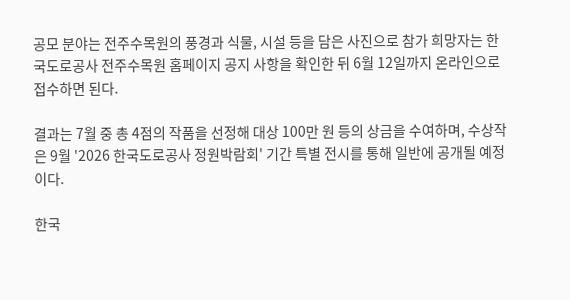공모 분야는 전주수목원의 풍경과 식물, 시설 등을 담은 사진으로 참가 희망자는 한국도로공사 전주수목원 홈페이지 공지 사항을 확인한 뒤 6월 12일까지 온라인으로 접수하면 된다.

결과는 7월 중 총 4점의 작품을 선정해 대상 100만 원 등의 상금을 수여하며, 수상작은 9월 '2026 한국도로공사 정원박람회' 기간 특별 전시를 통해 일반에 공개될 예정이다.

한국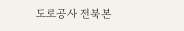도로공사 전북본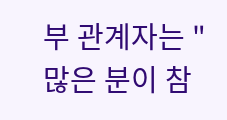부 관계자는 "많은 분이 참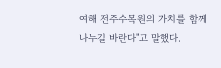여해 전주수목원의 가치를 함께 나누길 바란다"고 말했다.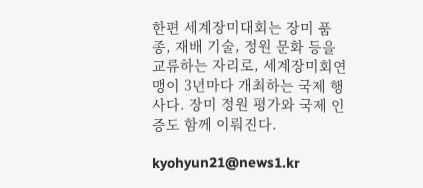한편 세계장미대회는 장미 품종, 재배 기술, 정원 문화 등을 교류하는 자리로, 세계장미회연맹이 3년마다 개최하는 국제 행사다. 장미 정원 평가와 국제 인증도 함께 이뤄진다.

kyohyun21@news1.kr